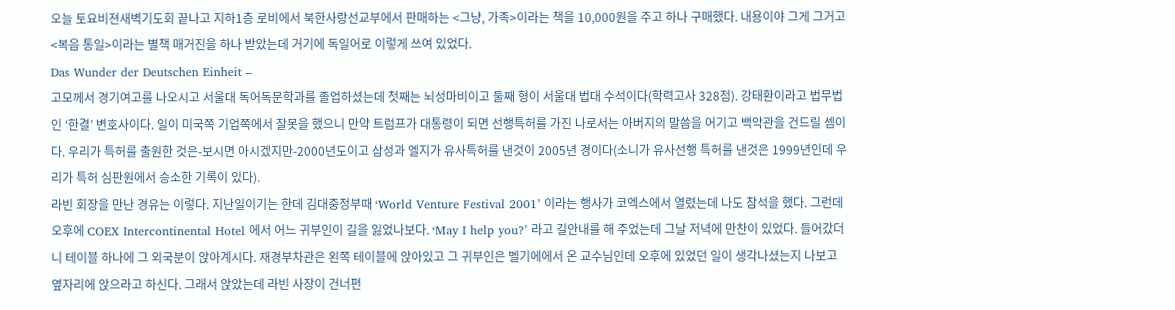오늘 토요비젼새벽기도회 끝나고 지하1층 로비에서 북한사랑선교부에서 판매하는 <그냥, 가족>이라는 책을 10,000원을 주고 하나 구매했다. 내용이야 그게 그거고 <복음 통일>이라는 별책 매거진을 하나 받았는데 거기에 독일어로 이렇게 쓰여 있었다.
Das Wunder der Deutschen Einheit –
고모께서 경기여고를 나오시고 서울대 독어독문학과를 졸업하셨는데 첫째는 뇌성마비이고 둘째 형이 서울대 법대 수석이다(학력고사 328점). 강태환이라고 법무법인 ‘한결’ 변호사이다. 일이 미국쪽 기업쪽에서 잘못을 했으니 만약 트럼프가 대통령이 되면 선행특허를 가진 나로서는 아버지의 말씀을 어기고 백악관을 건드릴 셈이다. 우리가 특허를 출원한 것은-보시면 아시겠지만-2000년도이고 삼성과 엘지가 유사특허를 낸것이 2005년 경이다(소니가 유사선행 특허를 낸것은 1999년인데 우리가 특허 심판원에서 승소한 기록이 있다).
라빈 회장을 만난 경유는 이렇다. 지난일이기는 한데 김대중정부때 ‘World Venture Festival 2001’ 이라는 행사가 코엑스에서 열렸는데 나도 참석을 했다. 그런데 오후에 COEX Intercontinental Hotel 에서 어느 귀부인이 길을 잃었나보다. ‘May I help you?’ 라고 길안내를 해 주었는데 그날 저녁에 만찬이 있었다. 들어갔더니 테이블 하나에 그 외국분이 앉아계시다. 재경부차관은 왼쪽 테이블에 앉아있고 그 귀부인은 벨기에에서 온 교수님인데 오후에 있었던 일이 생각나셨는지 나보고 옆자리에 앉으라고 하신다. 그래서 앉았는데 라빈 사장이 건너편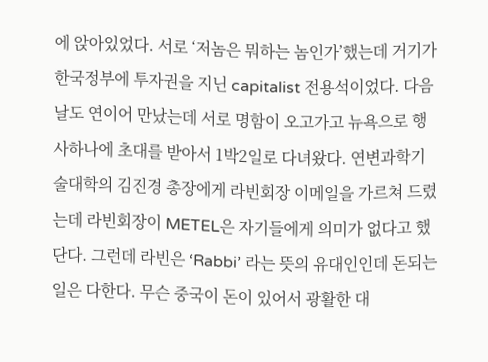에 앉아있었다. 서로 ‘저놈은 뭐하는 놈인가’했는데 거기가 한국정부에 투자권을 지닌 capitalist 전용석이었다. 다음날도 연이어 만났는데 서로 명함이 오고가고 뉴욕으로 행사하나에 초대를 받아서 1박2일로 다녀왔다. 연변과학기술대학의 김진경 총장에게 라빈회장 이메일을 가르쳐 드렸는데 라빈회장이 METEL은 자기들에게 의미가 없다고 했단다. 그런데 라빈은 ‘Rabbi’ 라는 뜻의 유대인인데 돈되는 일은 다한다. 무슨 중국이 돈이 있어서 광활한 대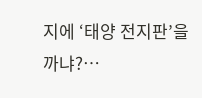지에 ‘태양 전지판’을 까냐?…